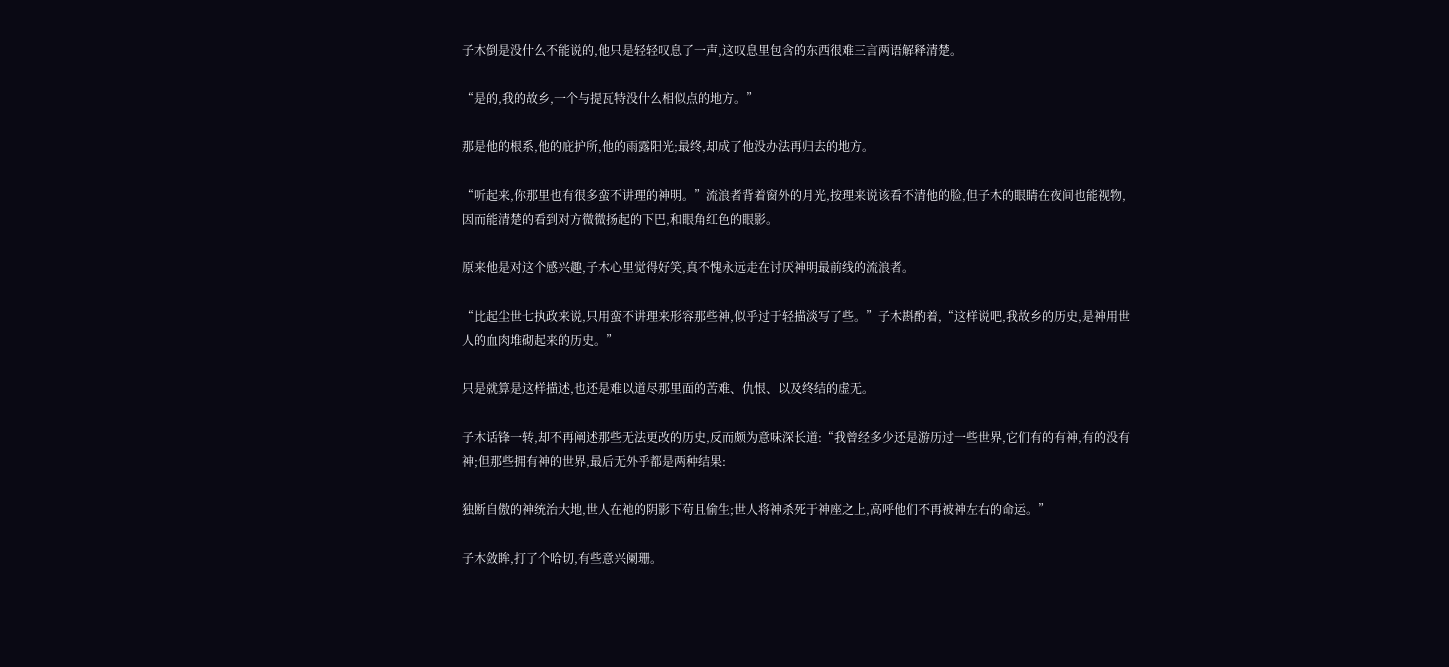子木倒是没什么不能说的,他只是轻轻叹息了一声,这叹息里包含的东西很难三言两语解释清楚。

“是的,我的故乡,一个与提瓦特没什么相似点的地方。”

那是他的根系,他的庇护所,他的雨露阳光;最终,却成了他没办法再归去的地方。

“听起来,你那里也有很多蛮不讲理的神明。”流浪者背着窗外的月光,按理来说该看不清他的脸,但子木的眼睛在夜间也能视物,因而能清楚的看到对方微微扬起的下巴,和眼角红色的眼影。

原来他是对这个感兴趣,子木心里觉得好笑,真不愧永远走在讨厌神明最前线的流浪者。

“比起尘世七执政来说,只用蛮不讲理来形容那些神,似乎过于轻描淡写了些。”子木斟酌着,“这样说吧,我故乡的历史,是神用世人的血肉堆砌起来的历史。”

只是就算是这样描述,也还是难以道尽那里面的苦难、仇恨、以及终结的虚无。

子木话锋一转,却不再阐述那些无法更改的历史,反而颇为意味深长道:“我曾经多少还是游历过一些世界,它们有的有神,有的没有神;但那些拥有神的世界,最后无外乎都是两种结果:

独断自傲的神统治大地,世人在祂的阴影下苟且偷生;世人将神杀死于神座之上,高呼他们不再被神左右的命运。”

子木敛眸,打了个哈切,有些意兴阑珊。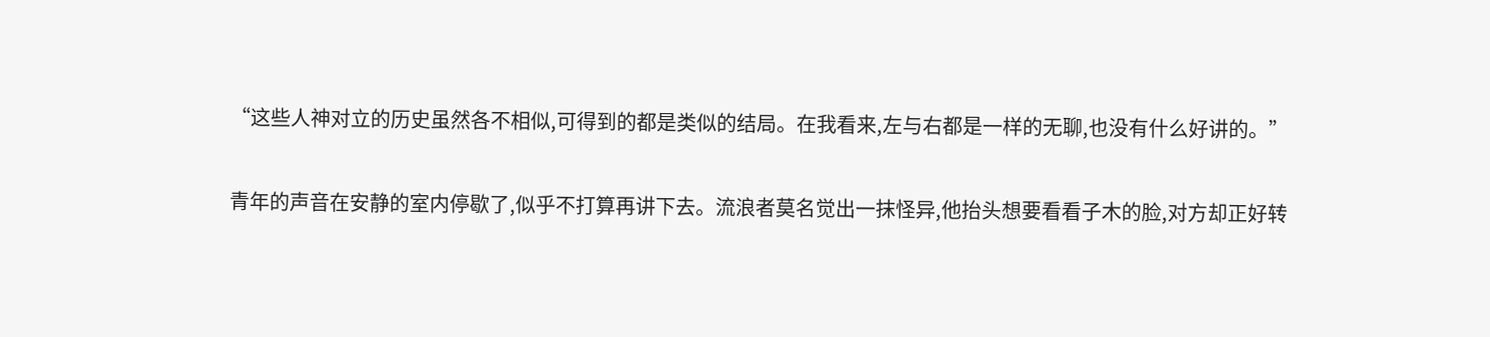“这些人神对立的历史虽然各不相似,可得到的都是类似的结局。在我看来,左与右都是一样的无聊,也没有什么好讲的。”

青年的声音在安静的室内停歇了,似乎不打算再讲下去。流浪者莫名觉出一抹怪异,他抬头想要看看子木的脸,对方却正好转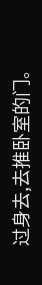过身去,去推卧室的门。